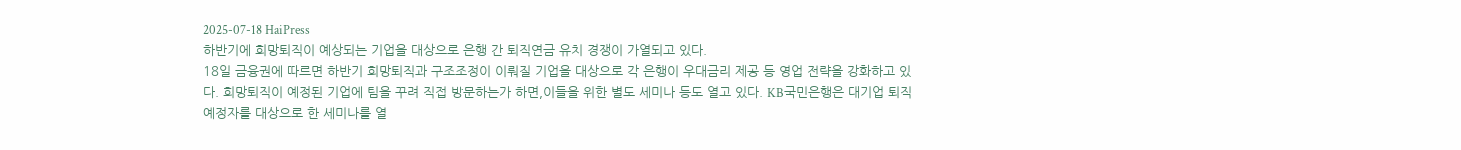2025-07-18 HaiPress
하반기에 희망퇴직이 예상되는 기업을 대상으로 은행 간 퇴직연금 유치 경쟁이 가열되고 있다.
18일 금융권에 따르면 하반기 희망퇴직과 구조조정이 이뤄질 기업을 대상으로 각 은행이 우대금리 제공 등 영업 전략을 강화하고 있다. 희망퇴직이 예정된 기업에 팀을 꾸려 직접 방문하는가 하면,이들을 위한 별도 세미나 등도 열고 있다. KB국민은행은 대기업 퇴직 예정자를 대상으로 한 세미나를 열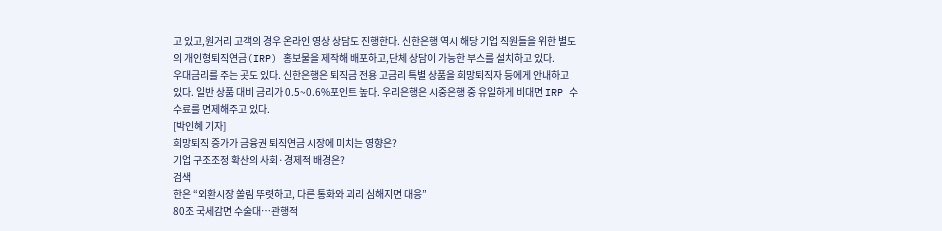고 있고,원거리 고객의 경우 온라인 영상 상담도 진행한다. 신한은행 역시 해당 기업 직원들을 위한 별도의 개인형퇴직연금(IRP) 홍보물을 제작해 배포하고,단체 상담이 가능한 부스를 설치하고 있다.
우대금리를 주는 곳도 있다. 신한은행은 퇴직금 전용 고금리 특별 상품을 희망퇴직자 등에게 안내하고 있다. 일반 상품 대비 금리가 0.5~0.6%포인트 높다. 우리은행은 시중은행 중 유일하게 비대면 IRP 수수료를 면제해주고 있다.
[박인혜 기자]
희망퇴직 증가가 금융권 퇴직연금 시장에 미치는 영향은?
기업 구조조정 확산의 사회·경제적 배경은?
검색
한은 “외환시장 쏠림 뚜렷하고, 다른 통화와 괴리 심해지면 대응”
80조 국세감면 수술대…관행적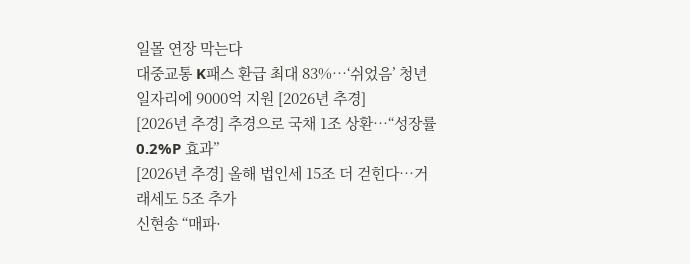일몰 연장 막는다
대중교통 K패스 환급 최대 83%…‘쉬었음’ 청년 일자리에 9000억 지원 [2026년 추경]
[2026년 추경] 추경으로 국채 1조 상환…“성장률 0.2%P 효과”
[2026년 추경] 올해 법인세 15조 더 걷힌다…거래세도 5조 추가
신현송 “매파·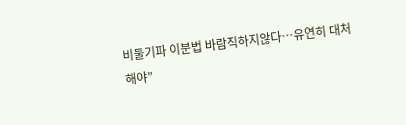비둘기파 이분법 바람직하지않다…유연히 대처해야”